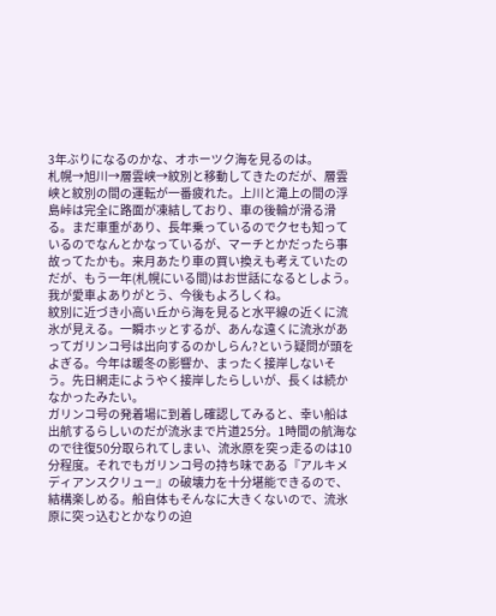3年ぶりになるのかな、オホーツク海を見るのは。
札幌→旭川→層雲峡→紋別と移動してきたのだが、層雲峡と紋別の間の運転が一番疲れた。上川と滝上の間の浮島峠は完全に路面が凍結しており、車の後輪が滑る滑る。まだ車重があり、長年乗っているのでクセも知っているのでなんとかなっているが、マーチとかだったら事故ってたかも。来月あたり車の買い換えも考えていたのだが、もう一年(札幌にいる間)はお世話になるとしよう。我が愛車よありがとう、今後もよろしくね。
紋別に近づき小高い丘から海を見ると水平線の近くに流氷が見える。一瞬ホッとするが、あんな遠くに流氷があってガリンコ号は出向するのかしらん?という疑問が頭をよぎる。今年は暖冬の影響か、まったく接岸しないそう。先日網走にようやく接岸したらしいが、長くは続かなかったみたい。
ガリンコ号の発着場に到着し確認してみると、幸い船は出航するらしいのだが流氷まで片道25分。1時間の航海なので往復50分取られてしまい、流氷原を突っ走るのは10分程度。それでもガリンコ号の持ち味である『アルキメディアンスクリュー』の破壊力を十分堪能できるので、結構楽しめる。船自体もそんなに大きくないので、流氷原に突っ込むとかなりの迫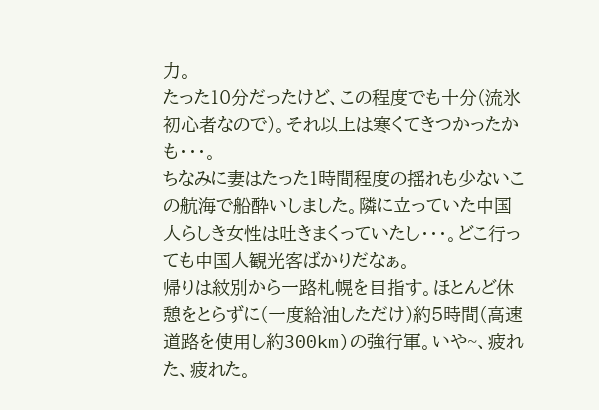力。
たった10分だったけど、この程度でも十分(流氷初心者なので)。それ以上は寒くてきつかったかも・・・。
ちなみに妻はたった1時間程度の揺れも少ないこの航海で船酔いしました。隣に立っていた中国人らしき女性は吐きまくっていたし・・・。どこ行っても中国人観光客ばかりだなぁ。
帰りは紋別から一路札幌を目指す。ほとんど休憩をとらずに(一度給油しただけ)約5時間(高速道路を使用し約300km)の強行軍。いや~、疲れた、疲れた。